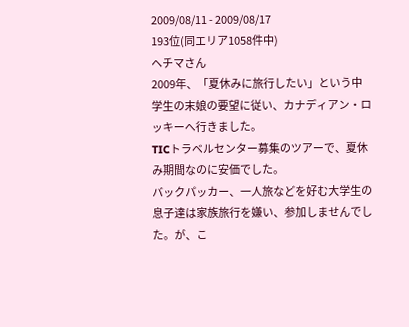2009/08/11 - 2009/08/17
193位(同エリア1058件中)
ヘチマさん
2009年、「夏休みに旅行したい」という中学生の末娘の要望に従い、カナディアン・ロッキーへ行きました。
TICトラベルセンター募集のツアーで、夏休み期間なのに安価でした。
バックパッカー、一人旅などを好む大学生の息子達は家族旅行を嫌い、参加しませんでした。が、こ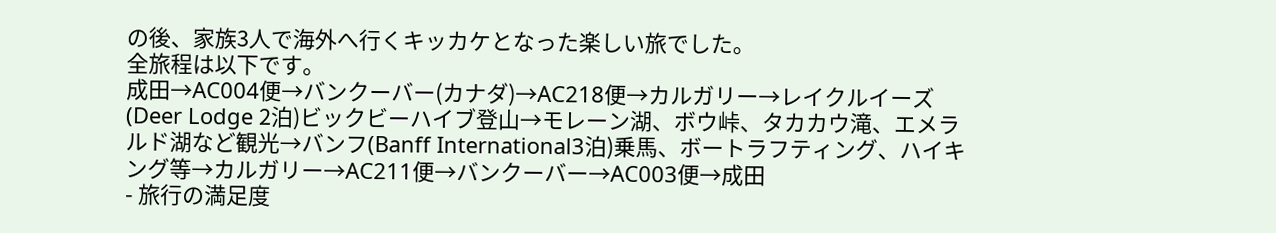の後、家族3人で海外へ行くキッカケとなった楽しい旅でした。
全旅程は以下です。
成田→AC004便→バンクーバー(カナダ)→AC218便→カルガリー→レイクルイーズ(Deer Lodge 2泊)ビックビーハイブ登山→モレーン湖、ボウ峠、タカカウ滝、エメラルド湖など観光→バンフ(Banff International3泊)乗馬、ボートラフティング、ハイキング等→カルガリー→AC211便→バンクーバー→AC003便→成田
- 旅行の満足度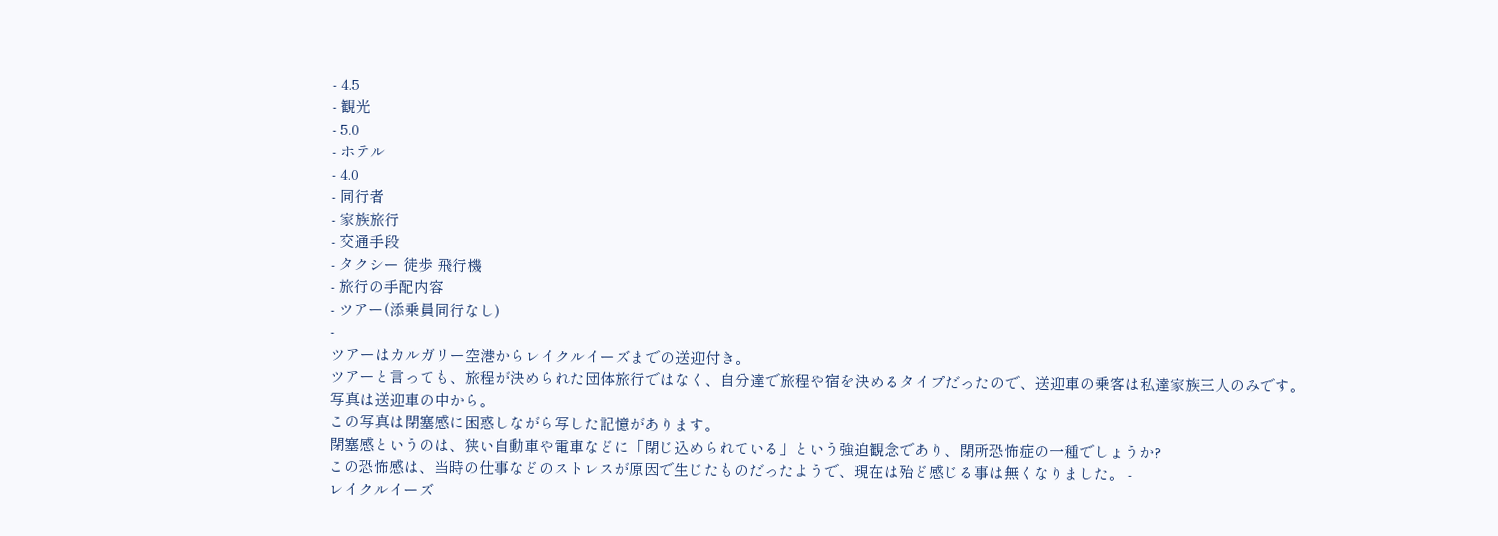- 4.5
- 観光
- 5.0
- ホテル
- 4.0
- 同行者
- 家族旅行
- 交通手段
- タクシー 徒歩 飛行機
- 旅行の手配内容
- ツアー(添乗員同行なし)
-
ツアーはカルガリー空港からレイクルイーズまでの送迎付き。
ツアーと言っても、旅程が決められた団体旅行ではなく、自分達で旅程や宿を決めるタイプだったので、送迎車の乗客は私達家族三人のみです。
写真は送迎車の中から。
この写真は閉塞感に困惑しながら写した記憶があります。
閉塞感というのは、狭い自動車や電車などに「閉じ込められている」という強迫観念であり、閉所恐怖症の一種でしょうか?
この恐怖感は、当時の仕事などのストレスが原因で生じたものだったようで、現在は殆ど感じる事は無くなりました。 -
レイクルイーズ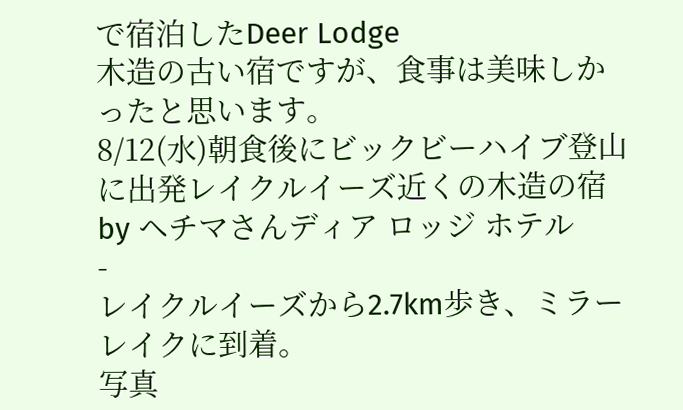で宿泊したDeer Lodge
木造の古い宿ですが、食事は美味しかったと思います。
8/12(水)朝食後にビックビーハイブ登山に出発レイクルイーズ近くの木造の宿 by ヘチマさんディア ロッジ ホテル
-
レイクルイーズから2.7km歩き、ミラーレイクに到着。
写真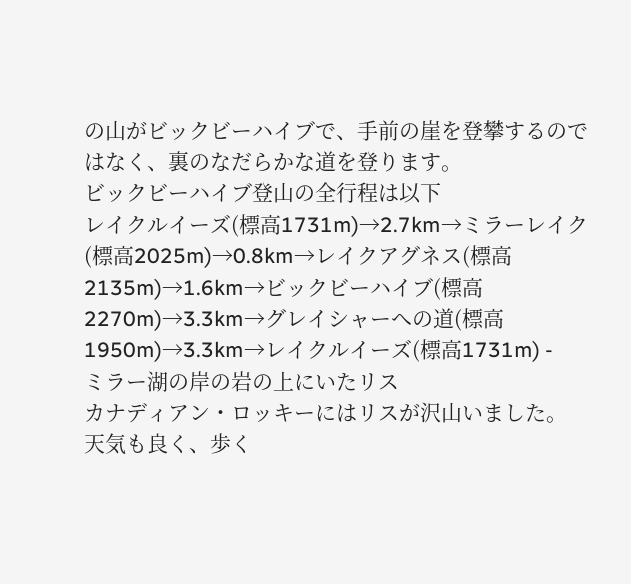の山がビックビーハイブで、手前の崖を登攀するのではなく、裏のなだらかな道を登ります。
ビックビーハイブ登山の全行程は以下
レイクルイーズ(標高1731m)→2.7km→ミラーレイク(標高2025m)→0.8km→レイクアグネス(標高2135m)→1.6km→ビックビーハイブ(標高2270m)→3.3km→グレイシャーへの道(標高1950m)→3.3km→レイクルイーズ(標高1731m) -
ミラー湖の岸の岩の上にいたリス
カナディアン・ロッキーにはリスが沢山いました。
天気も良く、歩く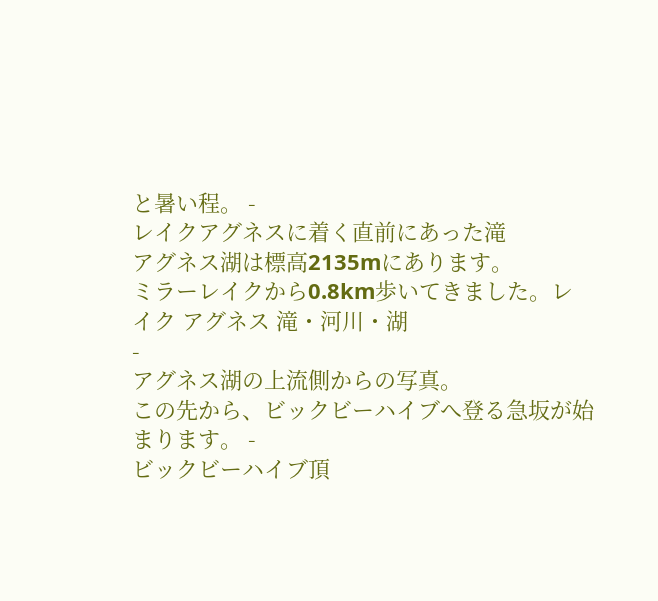と暑い程。 -
レイクアグネスに着く直前にあった滝
アグネス湖は標高2135mにあります。
ミラーレイクから0.8km歩いてきました。レイク アグネス 滝・河川・湖
-
アグネス湖の上流側からの写真。
この先から、ビックビーハイブへ登る急坂が始まります。 -
ビックビーハイブ頂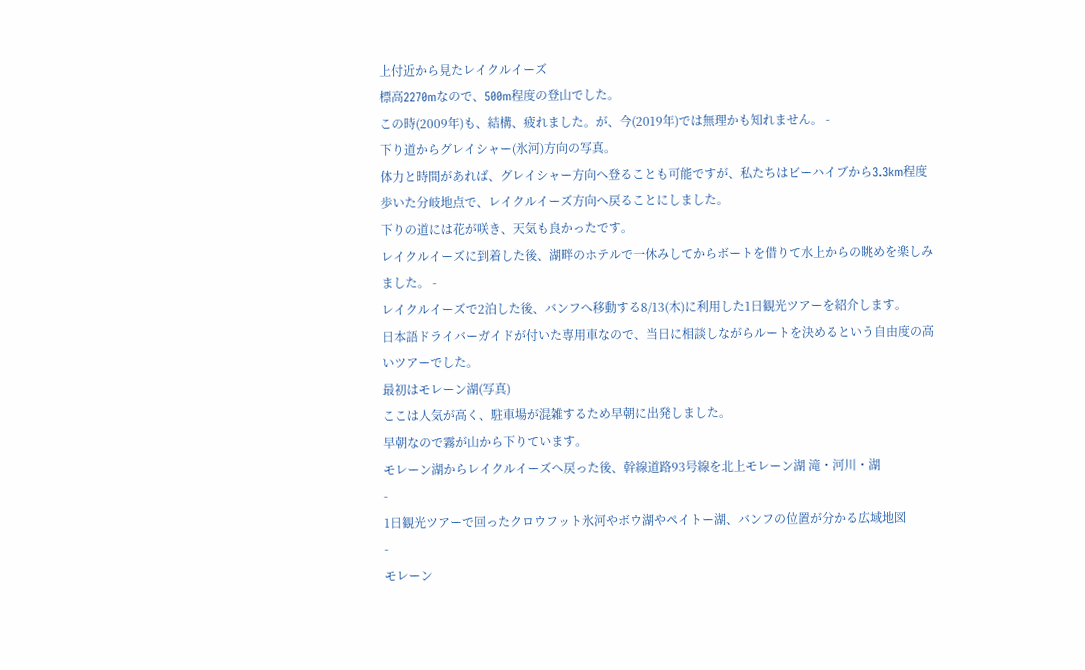上付近から見たレイクルイーズ
標高2270mなので、500m程度の登山でした。
この時(2009年)も、結構、疲れました。が、今(2019年)では無理かも知れません。 -
下り道からグレイシャー(氷河)方向の写真。
体力と時間があれば、グレイシャー方向へ登ることも可能ですが、私たちはビーハイブから3.3km程度歩いた分岐地点で、レイクルイーズ方向へ戻ることにしました。
下りの道には花が咲き、天気も良かったです。
レイクルイーズに到着した後、湖畔のホテルで一休みしてからボートを借りて水上からの眺めを楽しみました。 -
レイクルイーズで2泊した後、バンフへ移動する8/13(木)に利用した1日観光ツアーを紹介します。
日本語ドライバーガイドが付いた専用車なので、当日に相談しながらルートを決めるという自由度の高いツアーでした。
最初はモレーン湖(写真)
ここは人気が高く、駐車場が混雑するため早朝に出発しました。
早朝なので霧が山から下りています。
モレーン湖からレイクルイーズへ戻った後、幹線道路93号線を北上モレーン湖 滝・河川・湖
-
1日観光ツアーで回ったクロウフット氷河やボウ湖やペイトー湖、バンフの位置が分かる広域地図
-
モレーン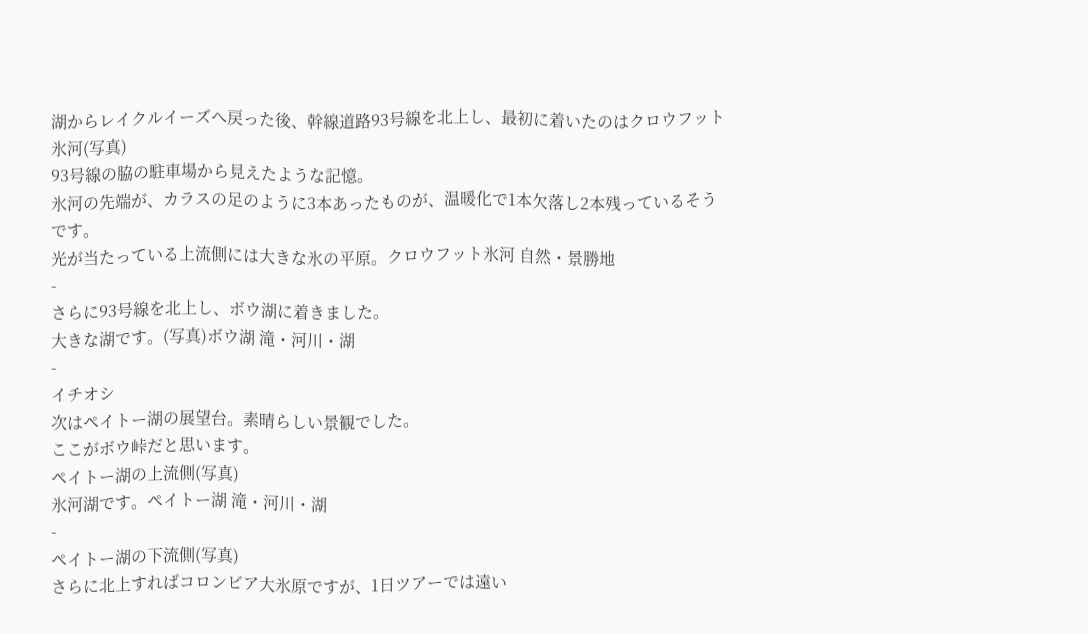湖からレイクルイーズへ戻った後、幹線道路93号線を北上し、最初に着いたのはクロウフット氷河(写真)
93号線の脇の駐車場から見えたような記憶。
氷河の先端が、カラスの足のように3本あったものが、温暖化で1本欠落し2本残っているそうです。
光が当たっている上流側には大きな氷の平原。クロウフット氷河 自然・景勝地
-
さらに93号線を北上し、ボウ湖に着きました。
大きな湖です。(写真)ボウ湖 滝・河川・湖
-
イチオシ
次はペイトー湖の展望台。素晴らしい景観でした。
ここがボウ峠だと思います。
ペイトー湖の上流側(写真)
氷河湖です。ペイトー湖 滝・河川・湖
-
ペイトー湖の下流側(写真)
さらに北上すればコロンビア大氷原ですが、1日ツアーでは遠い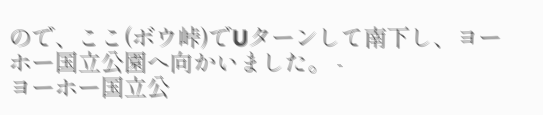ので、ここ(ボウ峠)でUターンして南下し、ヨーホー国立公園へ向かいました。 -
ヨーホー国立公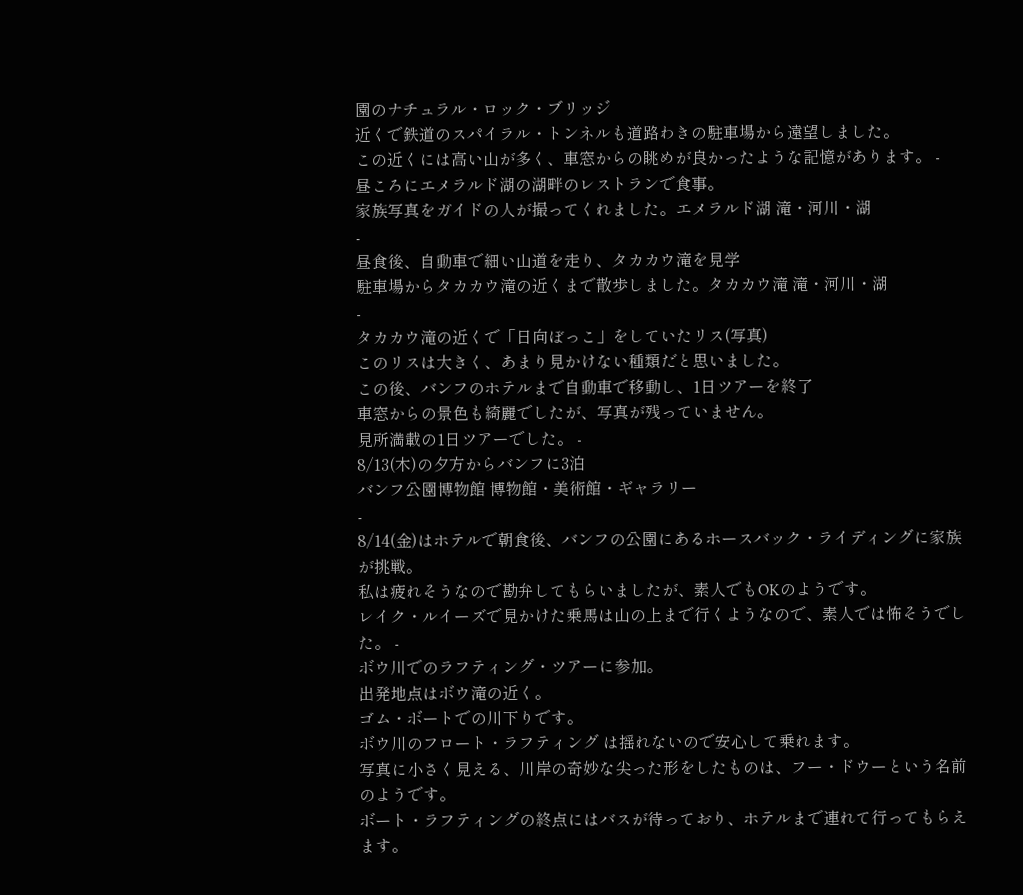園のナチュラル・ロック・ブリッジ
近くで鉄道のスパイラル・トンネルも道路わきの駐車場から遠望しました。
この近くには高い山が多く、車窓からの眺めが良かったような記憶があります。 -
昼ころにエメラルド湖の湖畔のレストランで食事。
家族写真をガイドの人が撮ってくれました。エメラルド湖 滝・河川・湖
-
昼食後、自動車で細い山道を走り、タカカウ滝を見学
駐車場からタカカウ滝の近くまで散歩しました。タカカウ滝 滝・河川・湖
-
タカカウ滝の近くで「日向ぼっこ」をしていたリス(写真)
このリスは大きく、あまり見かけない種類だと思いました。
この後、バンフのホテルまで自動車で移動し、1日ツアーを終了
車窓からの景色も綺麗でしたが、写真が残っていません。
見所満載の1日ツアーでした。 -
8/13(木)の夕方からバンフに3泊
バンフ公園博物館 博物館・美術館・ギャラリー
-
8/14(金)はホテルで朝食後、バンフの公園にあるホースバック・ライディングに家族が挑戦。
私は疲れそうなので勘弁してもらいましたが、素人でもOKのようです。
レイク・ルイーズで見かけた乗馬は山の上まで行くようなので、素人では怖そうでした。 -
ボウ川でのラフティング・ツアーに参加。
出発地点はボウ滝の近く。
ゴム・ボートでの川下りです。
ボウ川のフロート・ラフティング は揺れないので安心して乗れます。
写真に小さく見える、川岸の奇妙な尖った形をしたものは、フー・ドウーという名前のようです。
ボート・ラフティングの終点にはバスが待っており、ホテルまで連れて行ってもらえます。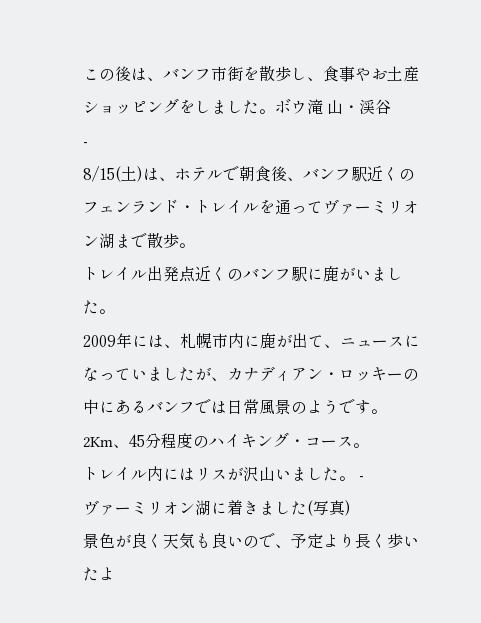この後は、バンフ市街を散歩し、食事やお土産ショッピングをしました。ボウ滝 山・渓谷
-
8/15(土)は、ホテルで朝食後、バンフ駅近くのフェンランド・トレイルを通ってヴァーミリオン湖まで散歩。
トレイル出発点近くのバンフ駅に鹿がいました。
2009年には、札幌市内に鹿が出て、ニュースになっていましたが、カナディアン・ロッキーの中にあるバンフでは日常風景のようです。
2Km、45分程度のハイキング・コース。
トレイル内にはリスが沢山いました。 -
ヴァーミリオン湖に着きました(写真)
景色が良く天気も良いので、予定より長く歩いたよ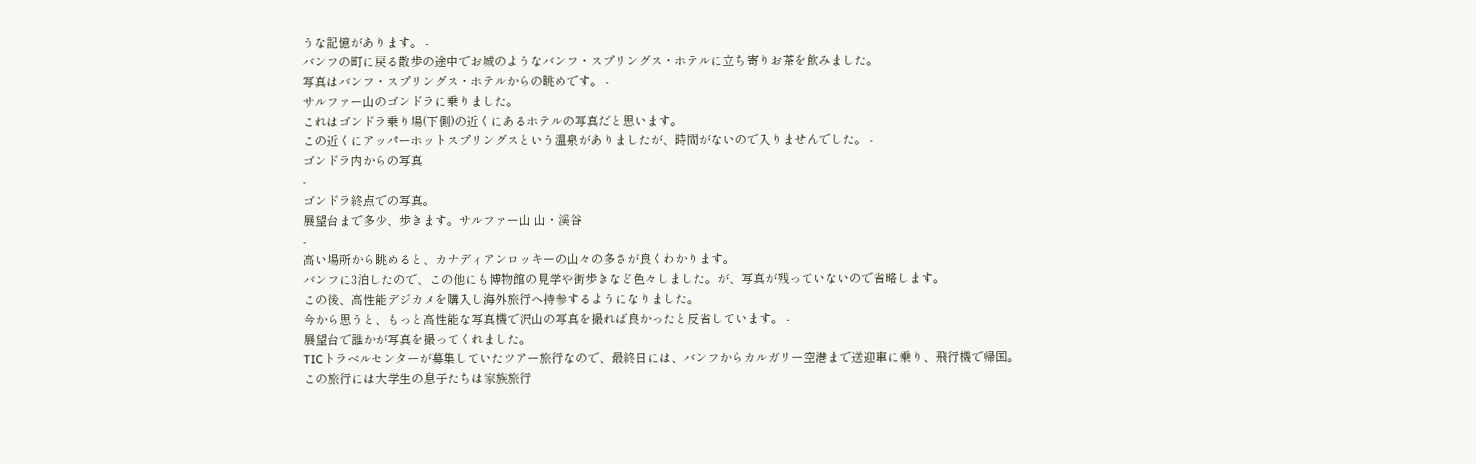うな記憶があります。 -
バンフの町に戻る散歩の途中でお城のようなバンフ・スプリングス・ホテルに立ち寄りお茶を飲みました。
写真はバンフ・スプリングス・ホテルからの眺めです。 -
サルファー山のゴンドラに乗りました。
これはゴンドラ乗り場(下側)の近くにあるホテルの写真だと思います。
この近くにアッパーホットスプリングスという温泉がありましたが、時間がないので入りませんでした。 -
ゴンドラ内からの写真
-
ゴンドラ終点での写真。
展望台まで多少、歩きます。サルファー山 山・渓谷
-
高い場所から眺めると、カナディアンロッキーの山々の多さが良くわかります。
バンフに3泊したので、この他にも博物館の見学や街歩きなど色々しました。が、写真が残っていないので省略します。
この後、高性能デジカメを購入し海外旅行へ持参するようになりました。
今から思うと、もっと高性能な写真機で沢山の写真を撮れば良かったと反省しています。 -
展望台で誰かが写真を撮ってくれました。
TICトラベルセンターが募集していたツアー旅行なので、最終日には、バンフからカルガリー空港まで送迎車に乗り、飛行機で帰国。
この旅行には大学生の息子たちは家族旅行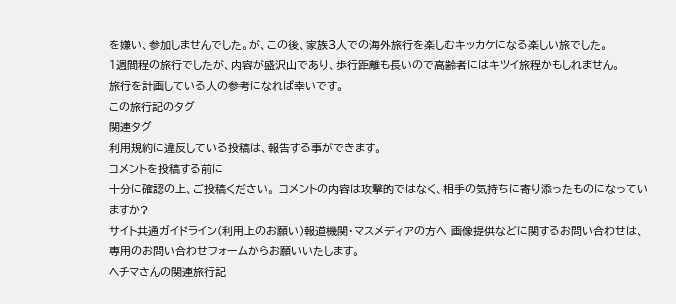を嫌い、参加しませんでした。が、この後、家族3人での海外旅行を楽しむキッカケになる楽しい旅でした。
1週間程の旅行でしたが、内容が盛沢山であり、歩行距離も長いので高齢者にはキツイ旅程かもしれません。
旅行を計画している人の参考になれば幸いです。
この旅行記のタグ
関連タグ
利用規約に違反している投稿は、報告する事ができます。
コメントを投稿する前に
十分に確認の上、ご投稿ください。 コメントの内容は攻撃的ではなく、相手の気持ちに寄り添ったものになっていますか?
サイト共通ガイドライン(利用上のお願い)報道機関・マスメディアの方へ 画像提供などに関するお問い合わせは、専用のお問い合わせフォームからお願いいたします。
ヘチマさんの関連旅行記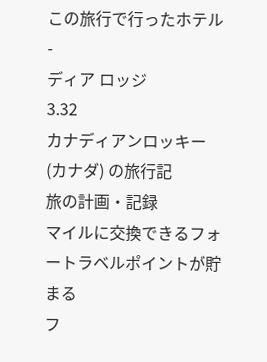この旅行で行ったホテル
-
ディア ロッジ
3.32
カナディアンロッキー(カナダ) の旅行記
旅の計画・記録
マイルに交換できるフォートラベルポイントが貯まる
フ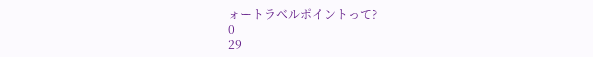ォートラベルポイントって?
0
29